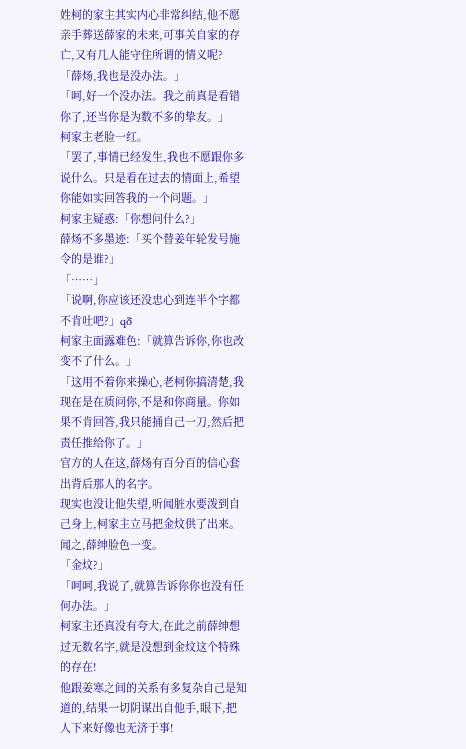姓柯的家主其实内心非常纠结,他不愿亲手葬送薛家的未来,可事关自家的存亡,又有几人能守住所谓的情义呢?
「薛炀,我也是没办法。」
「呵,好一个没办法。我之前真是看错你了,还当你是为数不多的挚友。」
柯家主老脸一红。
「罢了,事情已经发生,我也不愿跟你多说什么。只是看在过去的情面上,希望你能如实回答我的一个问题。」
柯家主疑惑:「你想问什么?」
薛炀不多墨迹:「买个替姜年轮发号施令的是谁?」
「……」
「说啊,你应该还没忠心到连半个字都不肯吐吧?」qδ
柯家主面露难色:「就算告诉你,你也改变不了什么。」
「这用不着你来操心,老柯你搞清楚,我现在是在质问你,不是和你商量。你如果不肯回答,我只能捅自己一刀,然后把责任推给你了。」
官方的人在这,薛炀有百分百的信心套出背后那人的名字。
现实也没让他失望,听闻脏水要泼到自己身上,柯家主立马把金炆供了出来。
闻之,薛绅脸色一变。
「金炆?」
「呵呵,我说了,就算告诉你你也没有任何办法。」
柯家主还真没有夸大,在此之前薛绅想过无数名字,就是没想到金炆这个特殊的存在!
他跟姜寒之间的关系有多复杂自己是知道的,结果一切阴谋出自他手,眼下,把人下来好像也无济于事!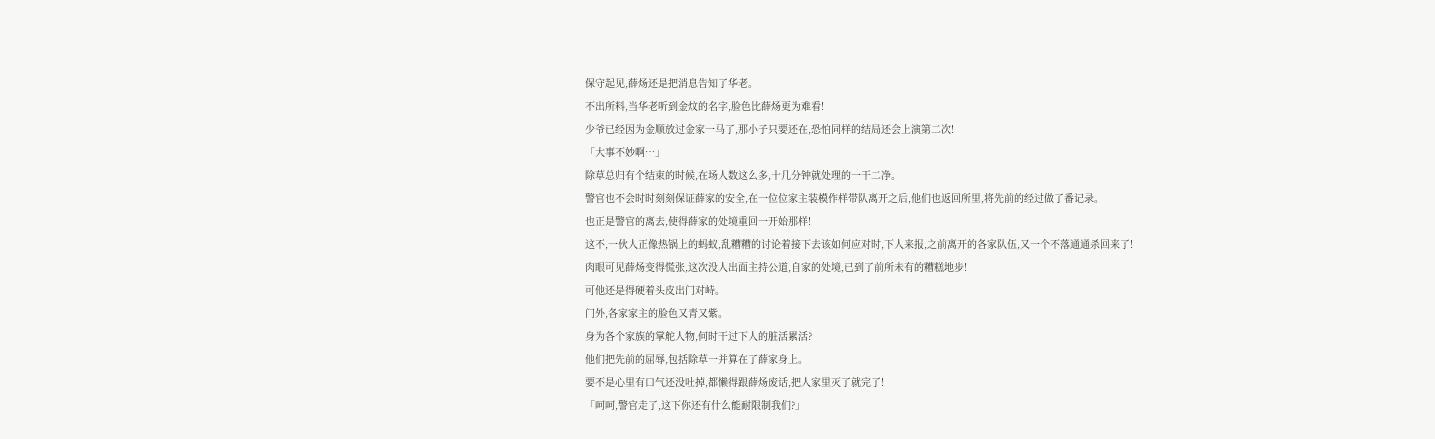保守起见,薛炀还是把消息告知了华老。
不出所料,当华老听到金炆的名字,脸色比薛炀更为难看!
少爷已经因为金顺放过金家一马了,那小子只要还在,恐怕同样的结局还会上演第二次!
「大事不妙啊…」
除草总归有个结束的时候,在场人数这么多,十几分钟就处理的一干二净。
警官也不会时时刻刻保证薛家的安全,在一位位家主装模作样带队离开之后,他们也返回所里,将先前的经过做了番记录。
也正是警官的离去,使得薛家的处境重回一开始那样!
这不,一伙人正像热锅上的蚂蚁,乱糟糟的讨论着接下去该如何应对时,下人来报,之前离开的各家队伍,又一个不落通通杀回来了!
肉眼可见薛炀变得慌张,这次没人出面主持公道,自家的处境,已到了前所未有的糟糕地步!
可他还是得硬着头皮出门对峙。
门外,各家家主的脸色又青又紫。
身为各个家族的掌舵人物,何时干过下人的脏活累活?
他们把先前的屈辱,包括除草一并算在了薛家身上。
要不是心里有口气还没吐掉,都懒得跟薛炀废话,把人家里灭了就完了!
「呵呵,警官走了,这下你还有什么能耐限制我们?」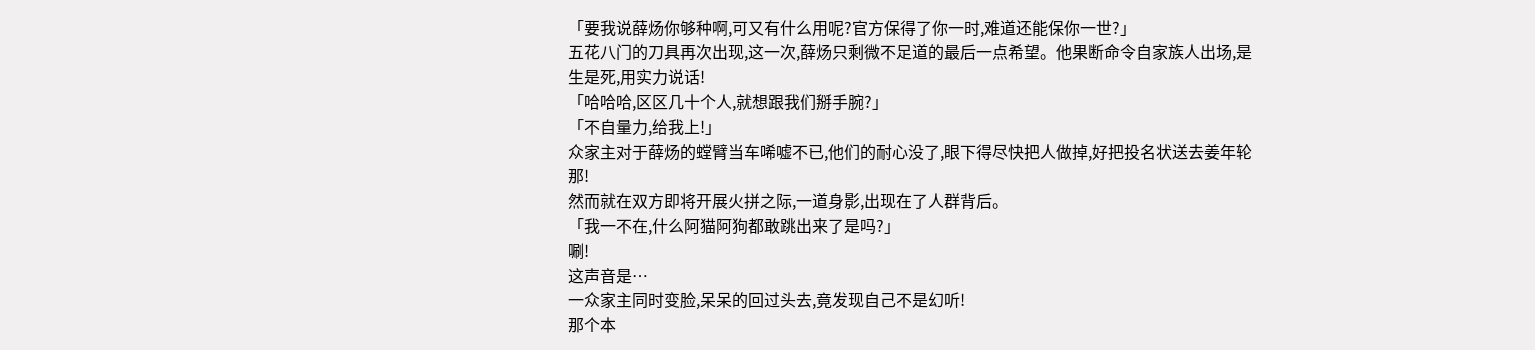「要我说薛炀你够种啊,可又有什么用呢?官方保得了你一时,难道还能保你一世?」
五花八门的刀具再次出现,这一次,薛炀只剩微不足道的最后一点希望。他果断命令自家族人出场,是生是死,用实力说话!
「哈哈哈,区区几十个人,就想跟我们掰手腕?」
「不自量力,给我上!」
众家主对于薛炀的螳臂当车唏嘘不已,他们的耐心没了,眼下得尽快把人做掉,好把投名状送去姜年轮那!
然而就在双方即将开展火拼之际,一道身影,出现在了人群背后。
「我一不在,什么阿猫阿狗都敢跳出来了是吗?」
唰!
这声音是…
一众家主同时变脸,呆呆的回过头去,竟发现自己不是幻听!
那个本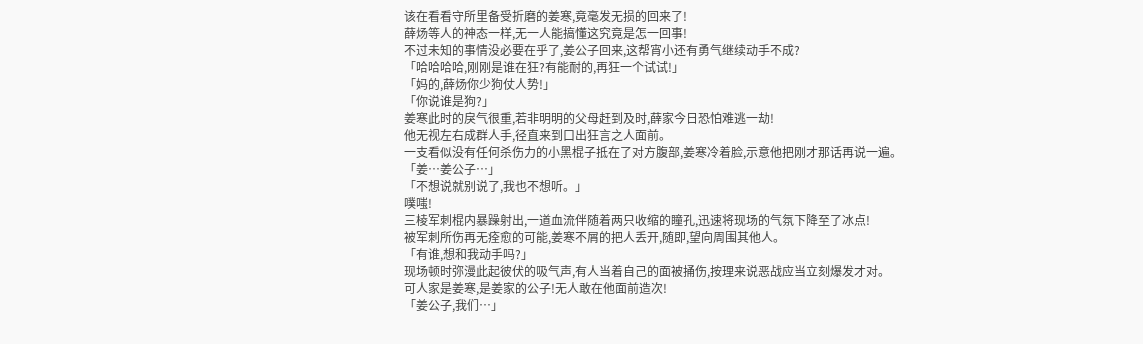该在看看守所里备受折磨的姜寒,竟毫发无损的回来了!
薛炀等人的神态一样,无一人能搞懂这究竟是怎一回事!
不过未知的事情没必要在乎了,姜公子回来,这帮宵小还有勇气继续动手不成?
「哈哈哈哈,刚刚是谁在狂?有能耐的,再狂一个试试!」
「妈的,薛炀你少狗仗人势!」
「你说谁是狗?」
姜寒此时的戾气很重,若非明明的父母赶到及时,薛家今日恐怕难逃一劫!
他无视左右成群人手,径直来到口出狂言之人面前。
一支看似没有任何杀伤力的小黑棍子抵在了对方腹部,姜寒冷着脸,示意他把刚才那话再说一遍。
「姜…姜公子…」
「不想说就别说了,我也不想听。」
噗嗤!
三棱军刺棍内暴躁射出,一道血流伴随着两只收缩的瞳孔,迅速将现场的气氛下降至了冰点!
被军刺所伤再无痊愈的可能,姜寒不屑的把人丢开,随即,望向周围其他人。
「有谁,想和我动手吗?」
现场顿时弥漫此起彼伏的吸气声,有人当着自己的面被捅伤,按理来说恶战应当立刻爆发才对。
可人家是姜寒,是姜家的公子!无人敢在他面前造次!
「姜公子,我们…」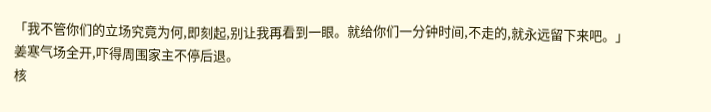「我不管你们的立场究竟为何,即刻起,别让我再看到一眼。就给你们一分钟时间,不走的,就永远留下来吧。」
姜寒气场全开,吓得周围家主不停后退。
核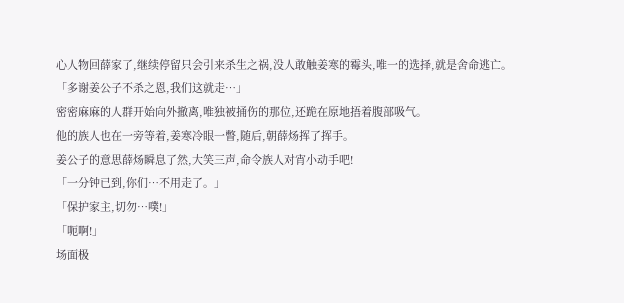心人物回薛家了,继续停留只会引来杀生之祸,没人敢触姜寒的霉头,唯一的选择,就是舍命逃亡。
「多谢姜公子不杀之恩,我们这就走…」
密密麻麻的人群开始向外撤离,唯独被捅伤的那位,还跪在原地捂着腹部吸气。
他的族人也在一旁等着,姜寒冷眼一瞥,随后,朝薛炀挥了挥手。
姜公子的意思薛炀瞬息了然,大笑三声,命令族人对宵小动手吧!
「一分钟已到,你们…不用走了。」
「保护家主,切勿…噗!」
「呃啊!」
场面极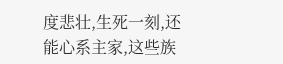度悲壮,生死一刻,还能心系主家,这些族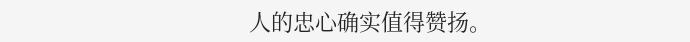人的忠心确实值得赞扬。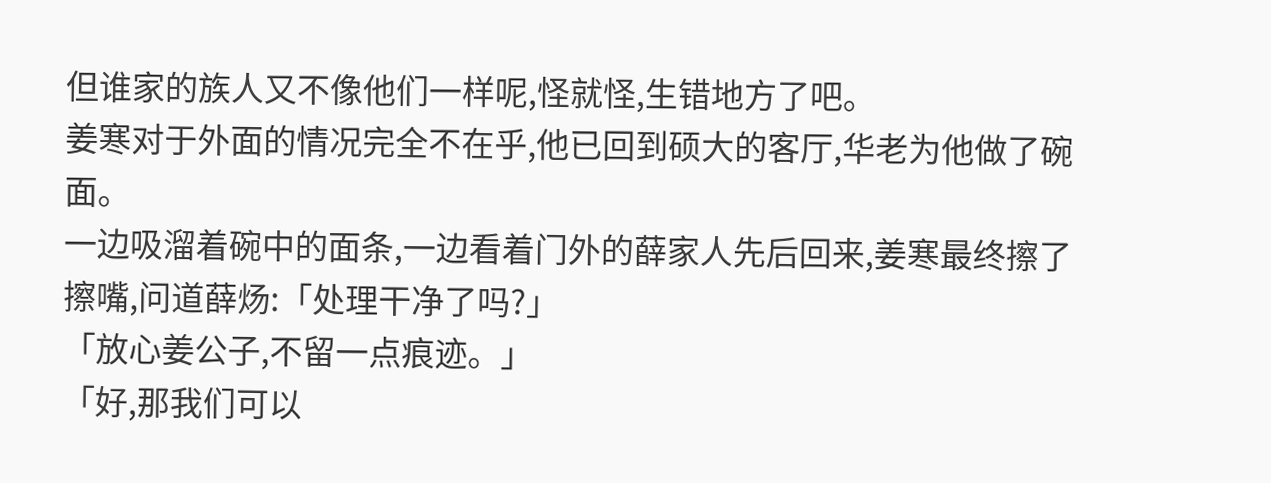但谁家的族人又不像他们一样呢,怪就怪,生错地方了吧。
姜寒对于外面的情况完全不在乎,他已回到硕大的客厅,华老为他做了碗面。
一边吸溜着碗中的面条,一边看着门外的薛家人先后回来,姜寒最终擦了擦嘴,问道薛炀:「处理干净了吗?」
「放心姜公子,不留一点痕迹。」
「好,那我们可以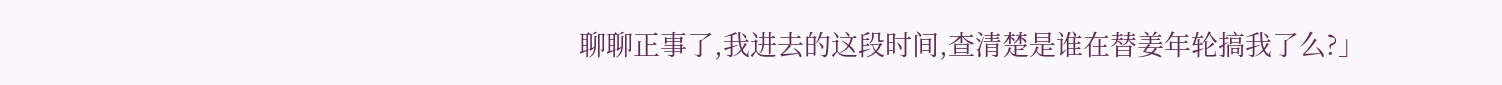聊聊正事了,我进去的这段时间,查清楚是谁在替姜年轮搞我了么?」